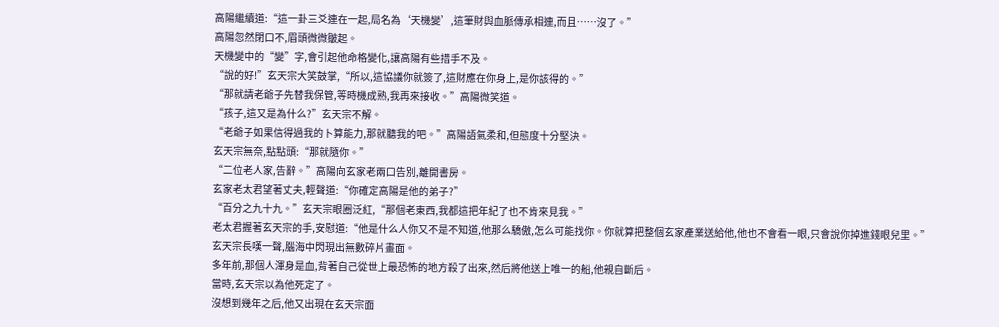高陽繼續道:“這一卦三爻連在一起,局名為‘天機變’,這筆財與血脈傳承相連,而且……沒了。”
高陽忽然閉口不,眉頭微微皺起。
天機變中的“變”字,會引起他命格變化,讓高陽有些措手不及。
“說的好!”玄天宗大笑鼓掌,“所以,這協議你就簽了,這財應在你身上,是你該得的。”
“那就請老爺子先替我保管,等時機成熟,我再來接收。”高陽微笑道。
“孩子,這又是為什么?”玄天宗不解。
“老爺子如果信得過我的卜算能力,那就聽我的吧。”高陽語氣柔和,但態度十分堅決。
玄天宗無奈,點點頭:“那就隨你。”
“二位老人家,告辭。”高陽向玄家老兩口告別,離開書房。
玄家老太君望著丈夫,輕聲道:“你確定高陽是他的弟子?”
“百分之九十九。”玄天宗眼圈泛紅,“那個老東西,我都這把年紀了也不肯來見我。”
老太君握著玄天宗的手,安慰道:“他是什么人你又不是不知道,他那么驕傲,怎么可能找你。你就算把整個玄家產業送給他,他也不會看一眼,只會說你掉進錢眼兒里。”
玄天宗長嘆一聲,腦海中閃現出無數碎片畫面。
多年前,那個人渾身是血,背著自己從世上最恐怖的地方殺了出來,然后將他送上唯一的船,他親自斷后。
當時,玄天宗以為他死定了。
沒想到幾年之后,他又出現在玄天宗面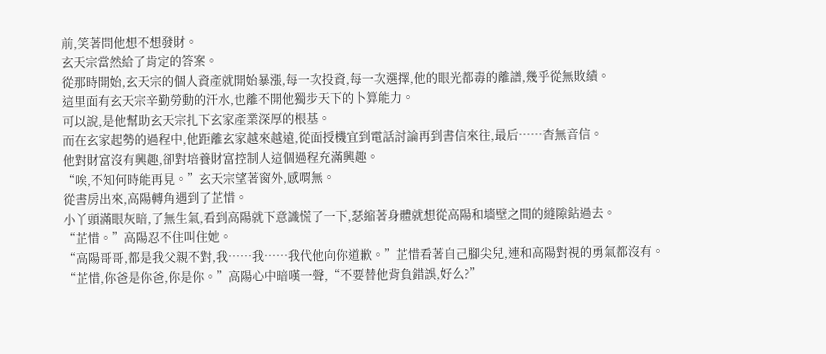前,笑著問他想不想發財。
玄天宗當然給了肯定的答案。
從那時開始,玄天宗的個人資產就開始暴漲,每一次投資,每一次選擇,他的眼光都毒的離譜,幾乎從無敗績。
這里面有玄天宗辛勤勞動的汗水,也離不開他獨步天下的卜算能力。
可以說,是他幫助玄天宗扎下玄家產業深厚的根基。
而在玄家起勢的過程中,他距離玄家越來越遠,從面授機宜到電話討論再到書信來往,最后……杳無音信。
他對財富沒有興趣,卻對培養財富控制人這個過程充滿興趣。
“唉,不知何時能再見。”玄天宗望著窗外,感喟無。
從書房出來,高陽轉角遇到了芷惜。
小丫頭滿眼灰暗,了無生氣,看到高陽就下意識慌了一下,瑟縮著身體就想從高陽和墻壁之間的縫隙鉆過去。
“芷惜。”高陽忍不住叫住她。
“高陽哥哥,都是我父親不對,我……我……我代他向你道歉。”芷惜看著自己腳尖兒,連和高陽對視的勇氣都沒有。
“芷惜,你爸是你爸,你是你。”高陽心中暗嘆一聲,“不要替他背負錯誤,好么?”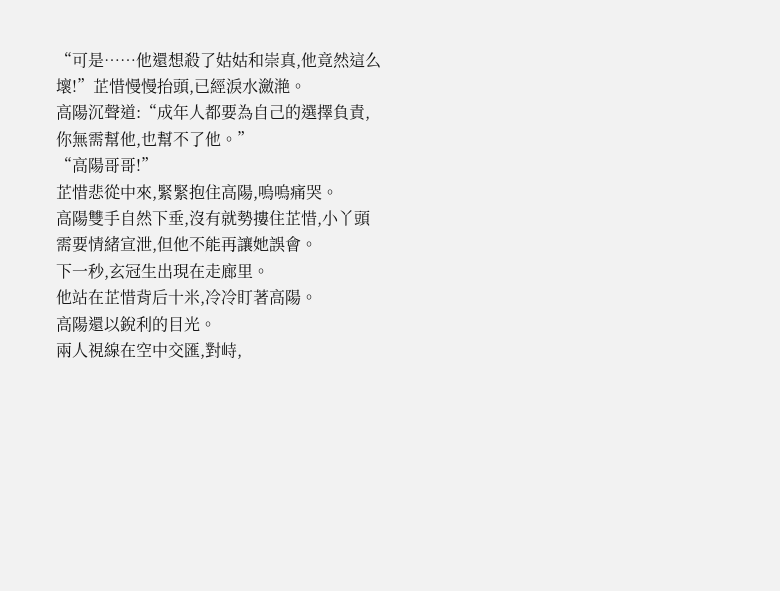“可是……他還想殺了姑姑和崇真,他竟然這么壞!”芷惜慢慢抬頭,已經淚水瀲滟。
高陽沉聲道:“成年人都要為自己的選擇負責,你無需幫他,也幫不了他。”
“高陽哥哥!”
芷惜悲從中來,緊緊抱住高陽,嗚嗚痛哭。
高陽雙手自然下垂,沒有就勢摟住芷惜,小丫頭需要情緒宣泄,但他不能再讓她誤會。
下一秒,玄冠生出現在走廊里。
他站在芷惜背后十米,冷冷盯著高陽。
高陽還以銳利的目光。
兩人視線在空中交匯,對峙,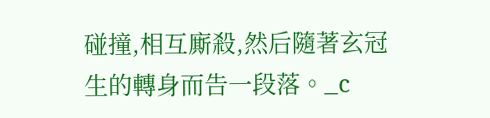碰撞,相互廝殺,然后隨著玄冠生的轉身而告一段落。_c